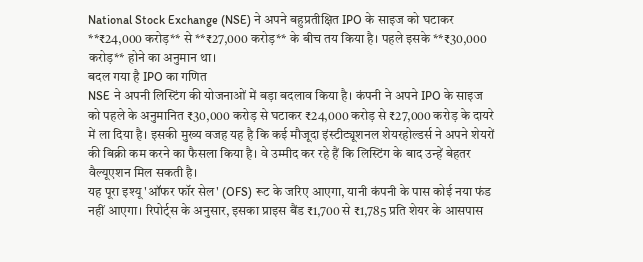National Stock Exchange (NSE) ने अपने बहुप्रतीक्षित IPO के साइज को घटाकर **₹24,000 करोड़** से **₹27,000 करोड़** के बीच तय किया है। पहले इसके **₹30,000 करोड़** होने का अनुमान था।
बदल गया है IPO का गणित
NSE ने अपनी लिस्टिंग की योजनाओं में बड़ा बदलाव किया है। कंपनी ने अपने IPO के साइज को पहले के अनुमानित ₹30,000 करोड़ से घटाकर ₹24,000 करोड़ से ₹27,000 करोड़ के दायरे में ला दिया है। इसकी मुख्य वजह यह है कि कई मौजूदा इंस्टीट्यूशनल शेयरहोल्डर्स ने अपने शेयरों की बिक्री कम करने का फैसला किया है। वे उम्मीद कर रहे हैं कि लिस्टिंग के बाद उन्हें बेहतर वैल्यूएशन मिल सकती है।
यह पूरा इश्यू 'ऑफर फॉर सेल' (OFS) रूट के जरिए आएगा, यानी कंपनी के पास कोई नया फंड नहीं आएगा। रिपोर्ट्स के अनुसार, इसका प्राइस बैंड ₹1,700 से ₹1,785 प्रति शेयर के आसपास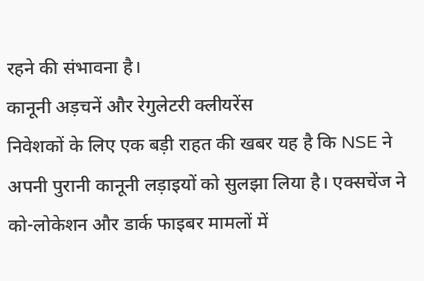रहने की संभावना है।
कानूनी अड़चनें और रेगुलेटरी क्लीयरेंस
निवेशकों के लिए एक बड़ी राहत की खबर यह है कि NSE ने अपनी पुरानी कानूनी लड़ाइयों को सुलझा लिया है। एक्सचेंज ने को-लोकेशन और डार्क फाइबर मामलों में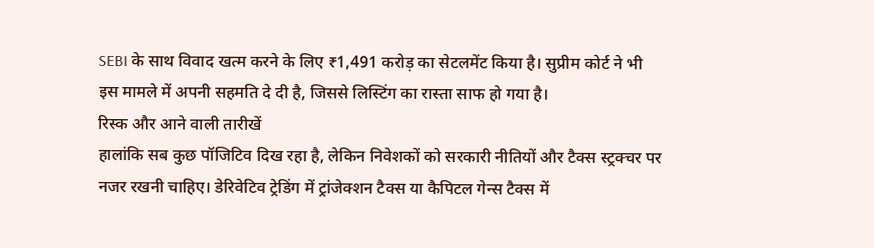SEBI के साथ विवाद खत्म करने के लिए ₹1,491 करोड़ का सेटलमेंट किया है। सुप्रीम कोर्ट ने भी इस मामले में अपनी सहमति दे दी है, जिससे लिस्टिंग का रास्ता साफ हो गया है।
रिस्क और आने वाली तारीखें
हालांकि सब कुछ पॉजिटिव दिख रहा है, लेकिन निवेशकों को सरकारी नीतियों और टैक्स स्ट्रक्चर पर नजर रखनी चाहिए। डेरिवेटिव ट्रेडिंग में ट्रांजेक्शन टैक्स या कैपिटल गेन्स टैक्स में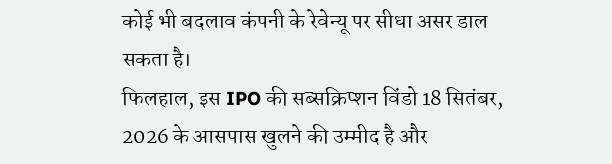कोई भी बदलाव कंपनी के रेवेन्यू पर सीधा असर डाल सकता है।
फिलहाल, इस IPO की सब्सक्रिप्शन विंडो 18 सितंबर, 2026 के आसपास खुलने की उम्मीद है और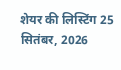शेयर की लिस्टिंग 25 सितंबर, 2026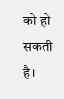को हो सकती है।